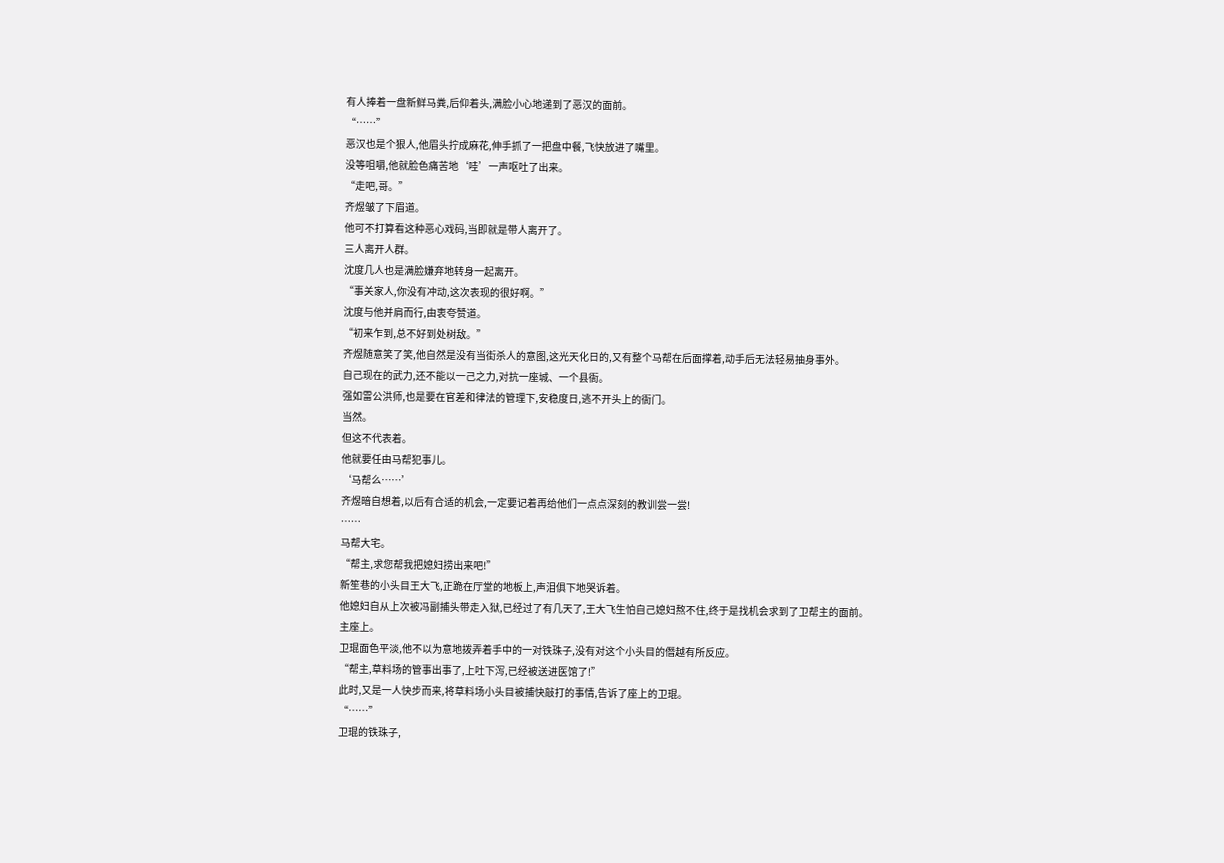有人捧着一盘新鲜马粪,后仰着头,满脸小心地递到了恶汉的面前。
“……”
恶汉也是个狠人,他眉头拧成麻花,伸手抓了一把盘中餐,飞快放进了嘴里。
没等咀嚼,他就脸色痛苦地‘哇’一声呕吐了出来。
“走吧,哥。”
齐煜皱了下眉道。
他可不打算看这种恶心戏码,当即就是带人离开了。
三人离开人群。
沈度几人也是满脸嫌弃地转身一起离开。
“事关家人,你没有冲动,这次表现的很好啊。”
沈度与他并肩而行,由衷夸赞道。
“初来乍到,总不好到处树敌。”
齐煜随意笑了笑,他自然是没有当街杀人的意图,这光天化日的,又有整个马帮在后面撑着,动手后无法轻易抽身事外。
自己现在的武力,还不能以一己之力,对抗一座城、一个县衙。
强如雷公洪师,也是要在官差和律法的管理下,安稳度日,逃不开头上的衙门。
当然。
但这不代表着。
他就要任由马帮犯事儿。
‘马帮么……’
齐煜暗自想着,以后有合适的机会,一定要记着再给他们一点点深刻的教训尝一尝!
……
马帮大宅。
“帮主,求您帮我把媳妇捞出来吧!”
新笙巷的小头目王大飞,正跪在厅堂的地板上,声泪俱下地哭诉着。
他媳妇自从上次被冯副捕头带走入狱,已经过了有几天了,王大飞生怕自己媳妇熬不住,终于是找机会求到了卫帮主的面前。
主座上。
卫琨面色平淡,他不以为意地拨弄着手中的一对铁珠子,没有对这个小头目的僭越有所反应。
“帮主,草料场的管事出事了,上吐下泻,已经被送进医馆了!”
此时,又是一人快步而来,将草料场小头目被捕快敲打的事情,告诉了座上的卫琨。
“……”
卫琨的铁珠子,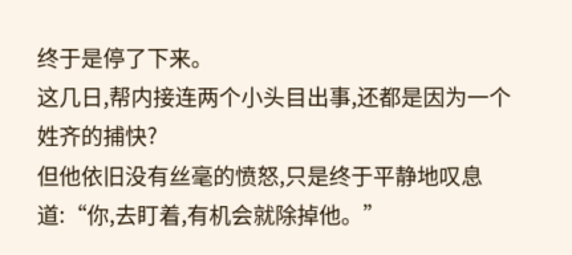终于是停了下来。
这几日,帮内接连两个小头目出事,还都是因为一个姓齐的捕快?
但他依旧没有丝毫的愤怒,只是终于平静地叹息道:“你,去盯着,有机会就除掉他。”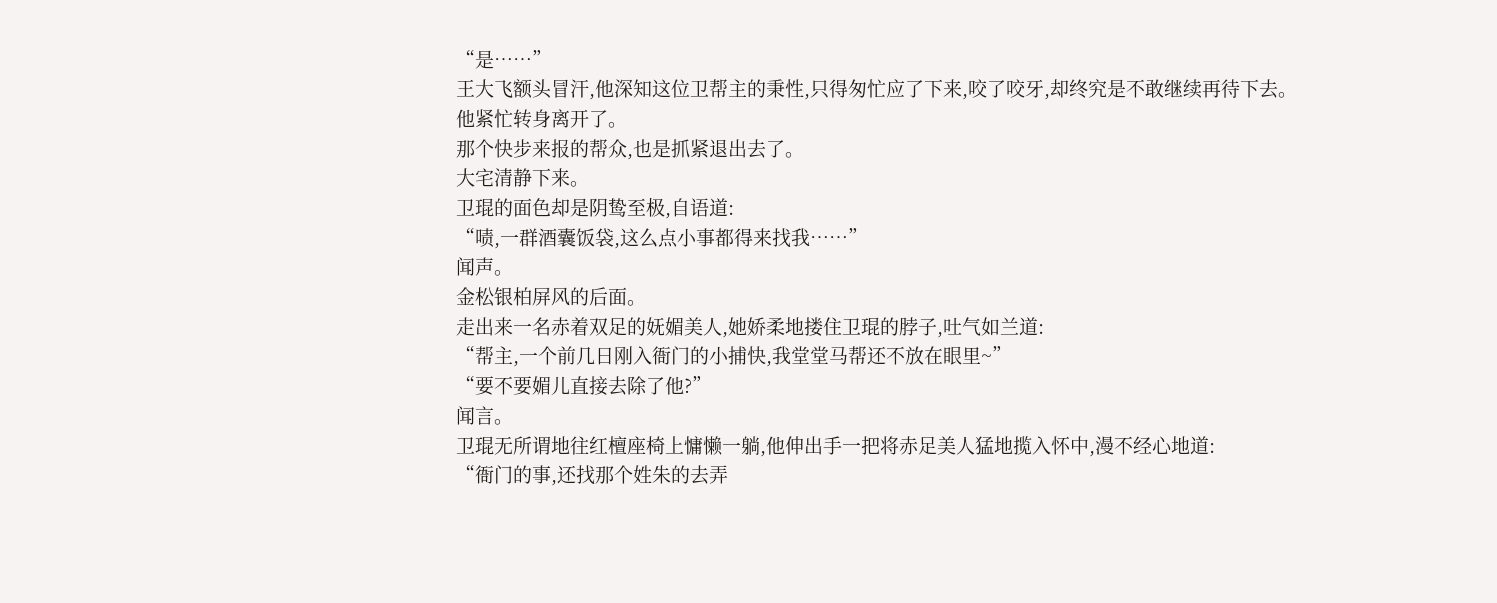“是……”
王大飞额头冒汗,他深知这位卫帮主的秉性,只得匆忙应了下来,咬了咬牙,却终究是不敢继续再待下去。
他紧忙转身离开了。
那个快步来报的帮众,也是抓紧退出去了。
大宅清静下来。
卫琨的面色却是阴鸷至极,自语道:
“啧,一群酒囊饭袋,这么点小事都得来找我……”
闻声。
金松银柏屏风的后面。
走出来一名赤着双足的妩媚美人,她娇柔地搂住卫琨的脖子,吐气如兰道:
“帮主,一个前几日刚入衙门的小捕快,我堂堂马帮还不放在眼里~”
“要不要媚儿直接去除了他?”
闻言。
卫琨无所谓地往红檀座椅上慵懒一躺,他伸出手一把将赤足美人猛地揽入怀中,漫不经心地道:
“衙门的事,还找那个姓朱的去弄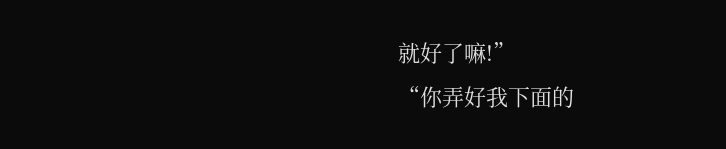就好了嘛!”
“你弄好我下面的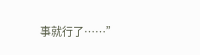事就行了……”